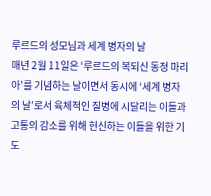루르드의 성모님과 세계 병자의 날
매년 2월 11일은 ‘루르드의 복되신 동정 마리아’를 기념하는 날이면서 동시에 ‘세계 병자의 날’로서 육체적인 질병에 시달리는 이들과 고통의 감소를 위해 헌신하는 이들을 위한 기도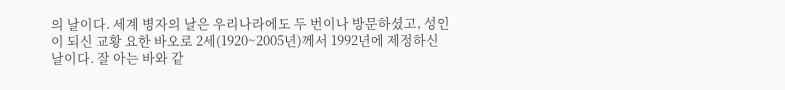의 날이다. 세계 병자의 날은 우리나라에도 두 번이나 방문하셨고, 성인이 되신 교황 요한 바오로 2세(1920~2005년)께서 1992년에 제정하신 날이다. 잘 아는 바와 같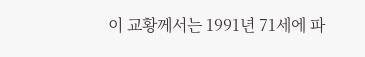이 교황께서는 1991년 71세에 파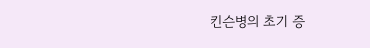킨슨병의 초기 증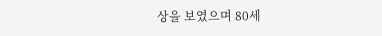상을 보였으며 80세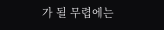가 될 무렵에는